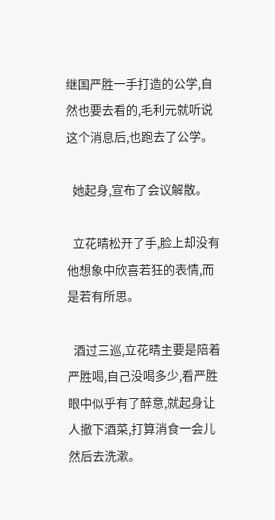继国严胜一手打造的公学,自然也要去看的,毛利元就听说这个消息后,也跑去了公学。

  她起身,宣布了会议解散。

  立花晴松开了手,脸上却没有他想象中欣喜若狂的表情,而是若有所思。

  酒过三巡,立花晴主要是陪着严胜喝,自己没喝多少,看严胜眼中似乎有了醉意,就起身让人撤下酒菜,打算消食一会儿然后去洗漱。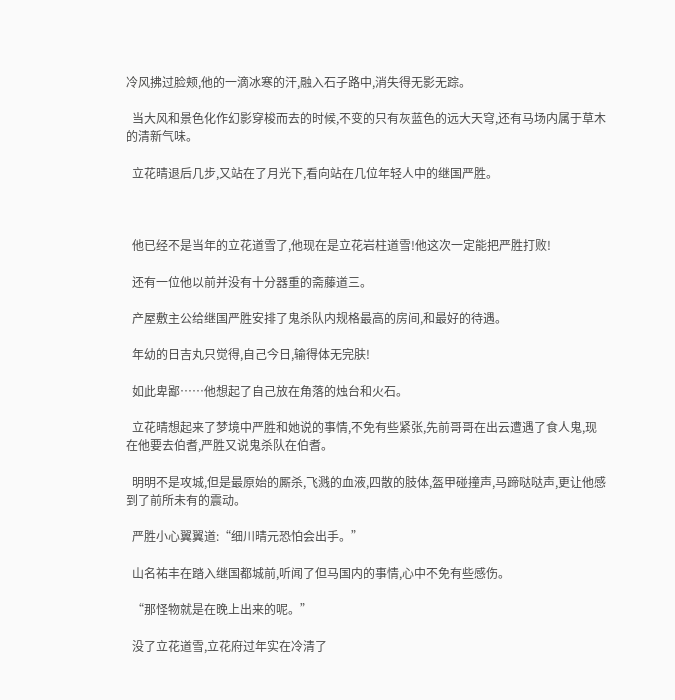冷风拂过脸颊,他的一滴冰寒的汗,融入石子路中,消失得无影无踪。

  当大风和景色化作幻影穿梭而去的时候,不变的只有灰蓝色的远大天穹,还有马场内属于草木的清新气味。

  立花晴退后几步,又站在了月光下,看向站在几位年轻人中的继国严胜。



  他已经不是当年的立花道雪了,他现在是立花岩柱道雪!他这次一定能把严胜打败!

  还有一位他以前并没有十分器重的斋藤道三。

  产屋敷主公给继国严胜安排了鬼杀队内规格最高的房间,和最好的待遇。

  年幼的日吉丸只觉得,自己今日,输得体无完肤!

  如此卑鄙……他想起了自己放在角落的烛台和火石。

  立花晴想起来了梦境中严胜和她说的事情,不免有些紧张,先前哥哥在出云遭遇了食人鬼,现在他要去伯耆,严胜又说鬼杀队在伯耆。

  明明不是攻城,但是最原始的厮杀,飞溅的血液,四散的肢体,盔甲碰撞声,马蹄哒哒声,更让他感到了前所未有的震动。

  严胜小心翼翼道:“细川晴元恐怕会出手。”

  山名祐丰在踏入继国都城前,听闻了但马国内的事情,心中不免有些感伤。

  “那怪物就是在晚上出来的呢。”

  没了立花道雪,立花府过年实在冷清了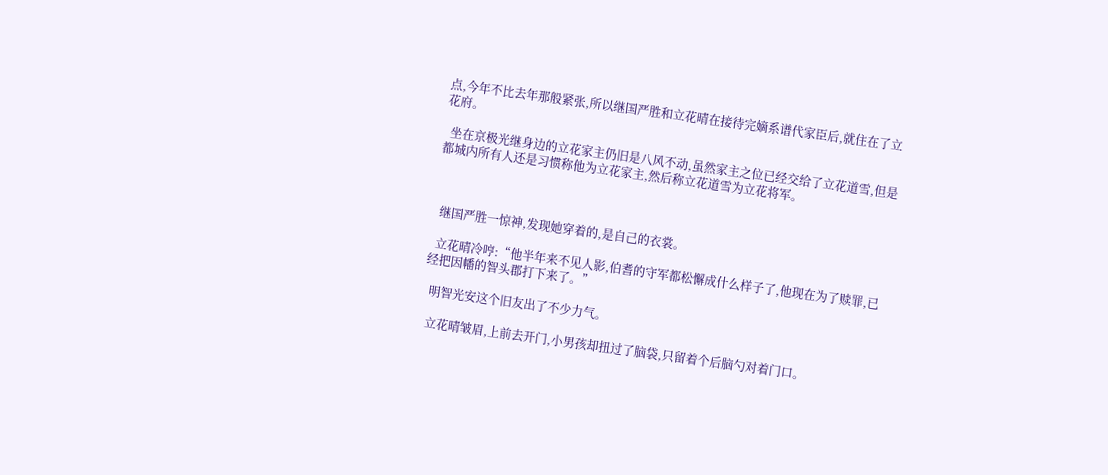点,今年不比去年那般紧张,所以继国严胜和立花晴在接待完嫡系谱代家臣后,就住在了立花府。

  坐在京极光继身边的立花家主仍旧是八风不动,虽然家主之位已经交给了立花道雪,但是都城内所有人还是习惯称他为立花家主,然后称立花道雪为立花将军。



  继国严胜一惊神,发现她穿着的,是自己的衣裳。

  立花晴冷哼:“他半年来不见人影,伯耆的守军都松懈成什么样子了,他现在为了赎罪,已经把因幡的智头郡打下来了。”

  明智光安这个旧友出了不少力气。

  立花晴皱眉,上前去开门,小男孩却扭过了脑袋,只留着个后脑勺对着门口。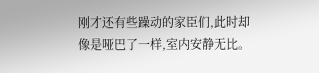刚才还有些躁动的家臣们,此时却像是哑巴了一样,室内安静无比。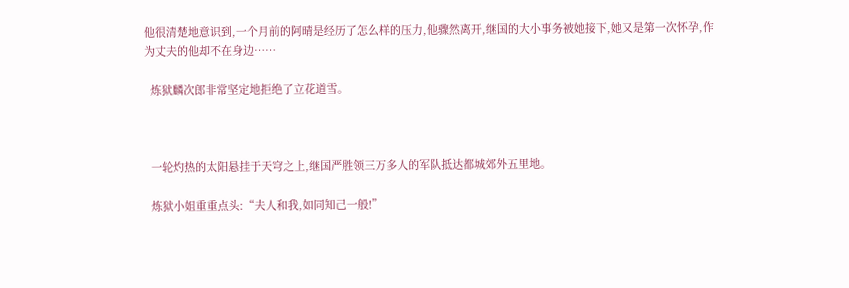他很清楚地意识到,一个月前的阿晴是经历了怎么样的压力,他骤然离开,继国的大小事务被她接下,她又是第一次怀孕,作为丈夫的他却不在身边……

  炼狱麟次郎非常坚定地拒绝了立花道雪。



  一轮灼热的太阳悬挂于天穹之上,继国严胜领三万多人的军队抵达都城郊外五里地。

  炼狱小姐重重点头:“夫人和我,如同知己一般!”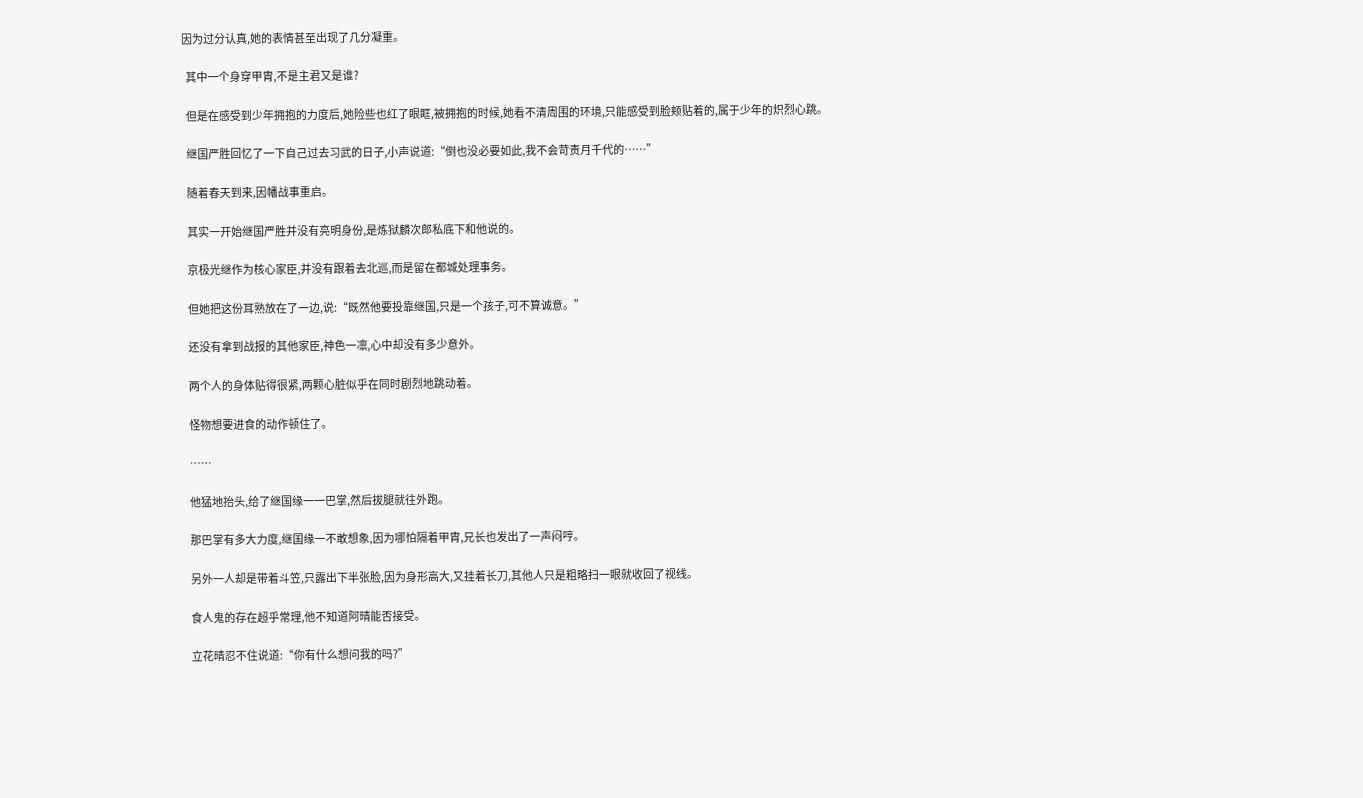因为过分认真,她的表情甚至出现了几分凝重。

  其中一个身穿甲胄,不是主君又是谁?

  但是在感受到少年拥抱的力度后,她险些也红了眼眶,被拥抱的时候,她看不清周围的环境,只能感受到脸颊贴着的,属于少年的炽烈心跳。

  继国严胜回忆了一下自己过去习武的日子,小声说道:“倒也没必要如此,我不会苛责月千代的……”

  随着春天到来,因幡战事重启。

  其实一开始继国严胜并没有亮明身份,是炼狱麟次郎私底下和他说的。

  京极光继作为核心家臣,并没有跟着去北巡,而是留在都城处理事务。

  但她把这份耳熟放在了一边,说:“既然他要投靠继国,只是一个孩子,可不算诚意。”

  还没有拿到战报的其他家臣,神色一凛,心中却没有多少意外。

  两个人的身体贴得很紧,两颗心脏似乎在同时剧烈地跳动着。

  怪物想要进食的动作顿住了。

  ……

  他猛地抬头,给了继国缘一一巴掌,然后拔腿就往外跑。

  那巴掌有多大力度,继国缘一不敢想象,因为哪怕隔着甲胄,兄长也发出了一声闷哼。

  另外一人却是带着斗笠,只露出下半张脸,因为身形高大,又挂着长刀,其他人只是粗略扫一眼就收回了视线。

  食人鬼的存在超乎常理,他不知道阿晴能否接受。

  立花晴忍不住说道:“你有什么想问我的吗?”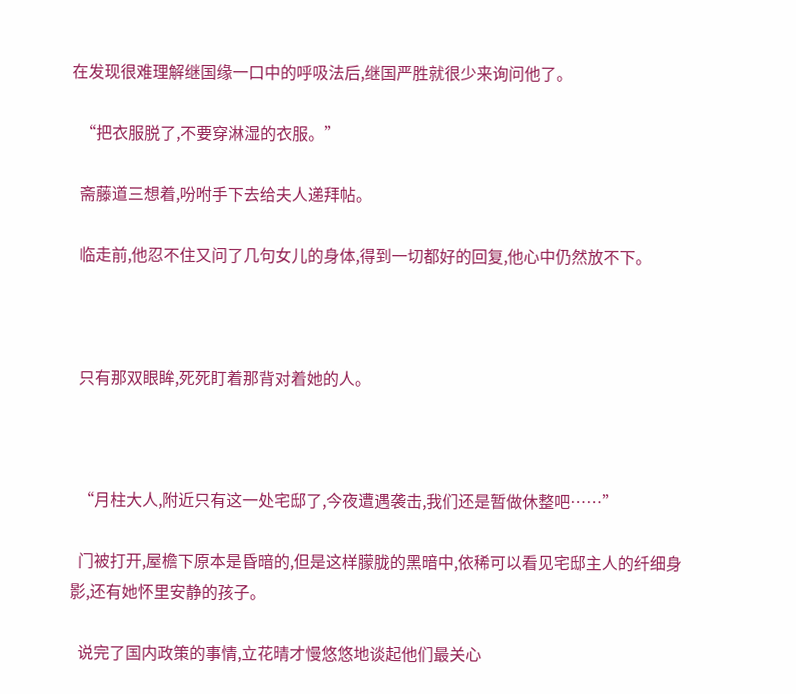在发现很难理解继国缘一口中的呼吸法后,继国严胜就很少来询问他了。

  “把衣服脱了,不要穿淋湿的衣服。”

  斋藤道三想着,吩咐手下去给夫人递拜帖。

  临走前,他忍不住又问了几句女儿的身体,得到一切都好的回复,他心中仍然放不下。



  只有那双眼眸,死死盯着那背对着她的人。



  “月柱大人,附近只有这一处宅邸了,今夜遭遇袭击,我们还是暂做休整吧……”

  门被打开,屋檐下原本是昏暗的,但是这样朦胧的黑暗中,依稀可以看见宅邸主人的纤细身影,还有她怀里安静的孩子。

  说完了国内政策的事情,立花晴才慢悠悠地谈起他们最关心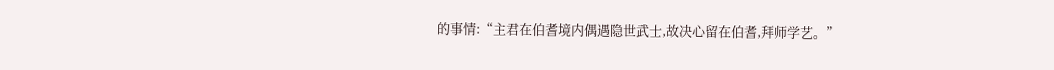的事情:“主君在伯耆境内偶遇隐世武士,故决心留在伯耆,拜师学艺。”